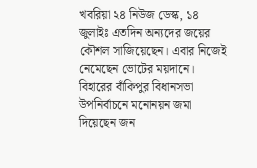খবরিয়া ২৪ নিউজ ডেস্ক, ১৪ জুলাইঃ এতদিন অন্যদের জয়ের কৌশল সাজিয়েছেন। এবার নিজেই নেমেছেন ভোটের ময়দানে। বিহারের বাঁকিপুর বিধানসভা উপনির্বাচনে মনোনয়ন জমা দিয়েছেন জন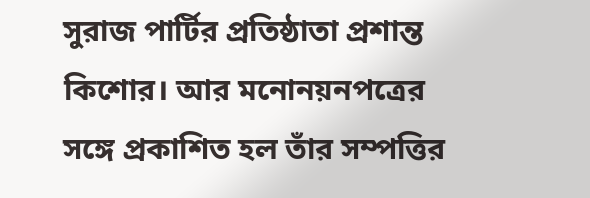সুরাজ পার্টির প্রতিষ্ঠাতা প্রশান্ত কিশোর। আর মনোনয়নপত্রের সঙ্গে প্রকাশিত হল তাঁর সম্পত্তির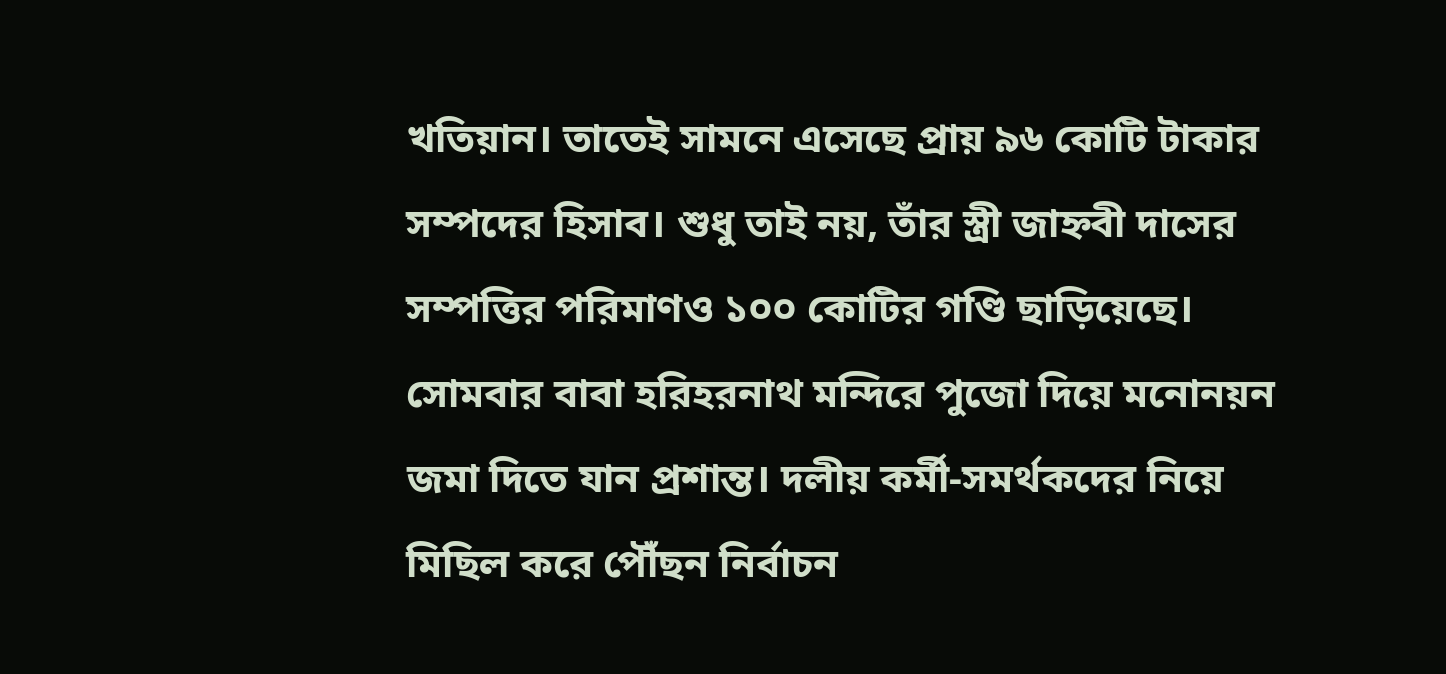খতিয়ান। তাতেই সামনে এসেছে প্রায় ৯৬ কোটি টাকার সম্পদের হিসাব। শুধু তাই নয়, তাঁর স্ত্রী জাহ্নবী দাসের সম্পত্তির পরিমাণও ১০০ কোটির গণ্ডি ছাড়িয়েছে।
সোমবার বাবা হরিহরনাথ মন্দিরে পুজো দিয়ে মনোনয়ন জমা দিতে যান প্রশান্ত। দলীয় কর্মী-সমর্থকদের নিয়ে মিছিল করে পৌঁছন নির্বাচন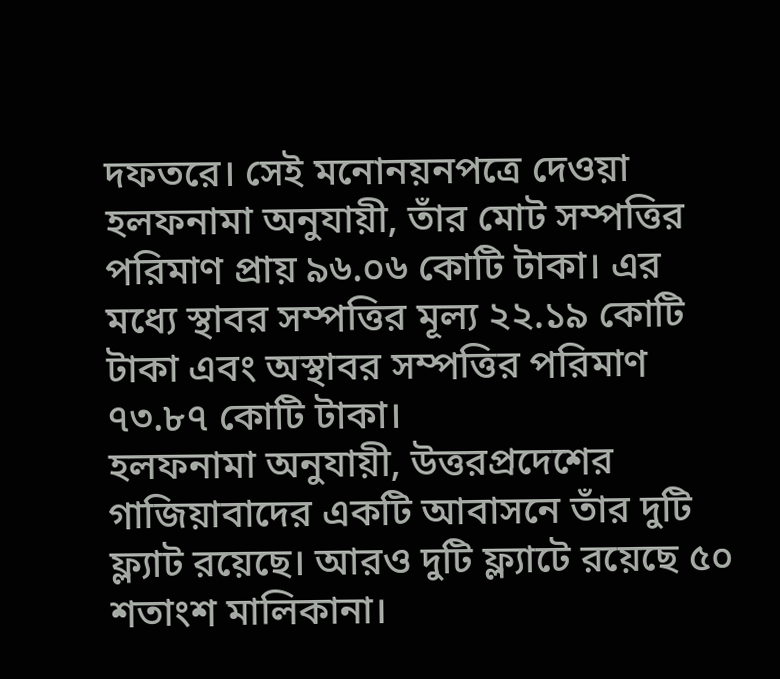দফতরে। সেই মনোনয়নপত্রে দেওয়া হলফনামা অনুযায়ী, তাঁর মোট সম্পত্তির পরিমাণ প্রায় ৯৬.০৬ কোটি টাকা। এর মধ্যে স্থাবর সম্পত্তির মূল্য ২২.১৯ কোটি টাকা এবং অস্থাবর সম্পত্তির পরিমাণ ৭৩.৮৭ কোটি টাকা।
হলফনামা অনুযায়ী, উত্তরপ্রদেশের গাজিয়াবাদের একটি আবাসনে তাঁর দুটি ফ্ল্যাট রয়েছে। আরও দুটি ফ্ল্যাটে রয়েছে ৫০ শতাংশ মালিকানা।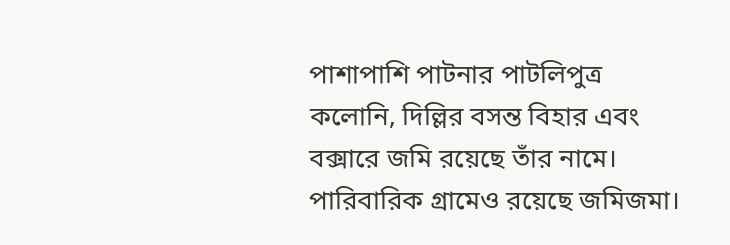পাশাপাশি পাটনার পাটলিপুত্র কলোনি, দিল্লির বসন্ত বিহার এবং বক্সারে জমি রয়েছে তাঁর নামে। পারিবারিক গ্রামেও রয়েছে জমিজমা।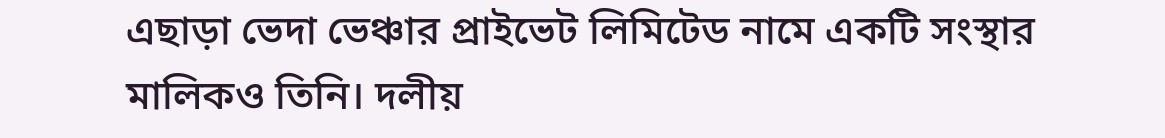এছাড়া ভেদা ভেঞ্চার প্রাইভেট লিমিটেড নামে একটি সংস্থার মালিকও তিনি। দলীয়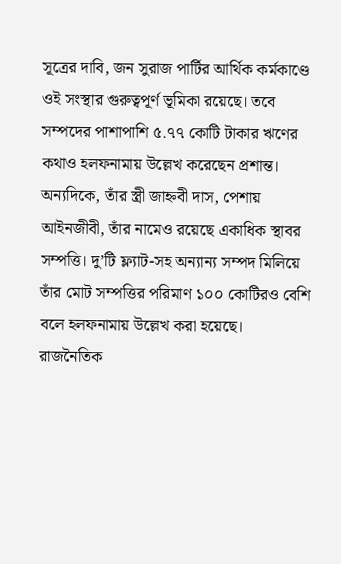সূত্রের দাবি, জন সুরাজ পার্টির আর্থিক কর্মকাণ্ডে ওই সংস্থার গুরুত্বপূর্ণ ভূমিকা রয়েছে। তবে সম্পদের পাশাপাশি ৫.৭৭ কোটি টাকার ঋণের কথাও হলফনামায় উল্লেখ করেছেন প্রশান্ত।
অন্যদিকে, তাঁর স্ত্রী জাহ্নবী দাস, পেশায় আইনজীবী, তাঁর নামেও রয়েছে একাধিক স্থাবর সম্পত্তি। দু’টি ফ্ল্যাট-সহ অন্যান্য সম্পদ মিলিয়ে তাঁর মোট সম্পত্তির পরিমাণ ১০০ কোটিরও বেশি বলে হলফনামায় উল্লেখ করা হয়েছে।
রাজনৈতিক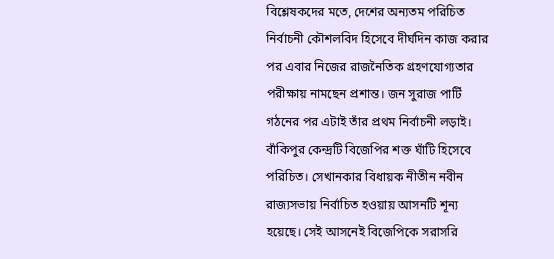বিশ্লেষকদের মতে, দেশের অন্যতম পরিচিত নির্বাচনী কৌশলবিদ হিসেবে দীর্ঘদিন কাজ করার পর এবার নিজের রাজনৈতিক গ্রহণযোগ্যতার পরীক্ষায় নামছেন প্রশান্ত। জন সুরাজ পার্টি গঠনের পর এটাই তাঁর প্রথম নির্বাচনী লড়াই।
বাঁকিপুর কেন্দ্রটি বিজেপির শক্ত ঘাঁটি হিসেবে পরিচিত। সেখানকার বিধায়ক নীতীন নবীন রাজ্যসভায় নির্বাচিত হওয়ায় আসনটি শূন্য হয়েছে। সেই আসনেই বিজেপিকে সরাসরি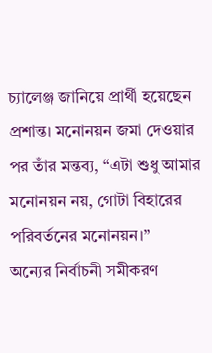চ্যালেঞ্জ জানিয়ে প্রার্থী হয়েছেন প্রশান্ত। মনোনয়ন জমা দেওয়ার পর তাঁর মন্তব্য, “এটা শুধু আমার মনোনয়ন নয়, গোটা বিহারের পরিবর্তনের মনোনয়ন।”
অন্যের নির্বাচনী সমীকরণ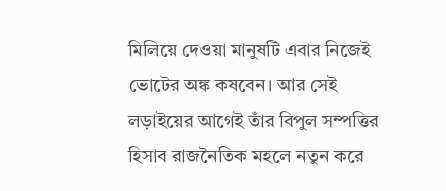মিলিয়ে দেওয়া মানুষটি এবার নিজেই ভোটের অঙ্ক কষবেন। আর সেই লড়াইয়ের আগেই তাঁর বিপুল সম্পত্তির হিসাব রাজনৈতিক মহলে নতুন করে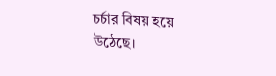চর্চার বিষয় হয়ে উঠেছে।